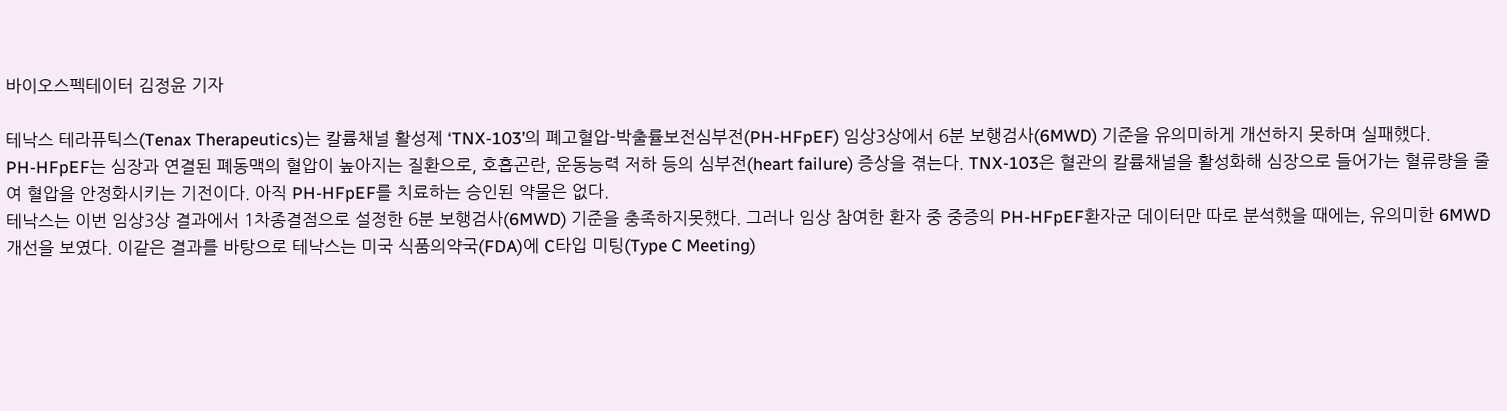바이오스펙테이터 김정윤 기자

테낙스 테라퓨틱스(Tenax Therapeutics)는 칼륨채널 활성제 ‘TNX-103’의 폐고혈압-박출률보전심부전(PH-HFpEF) 임상3상에서 6분 보행검사(6MWD) 기준을 유의미하게 개선하지 못하며 실패했다.
PH-HFpEF는 심장과 연결된 폐동맥의 혈압이 높아지는 질환으로, 호흡곤란, 운동능력 저하 등의 심부전(heart failure) 증상을 겪는다. TNX-103은 혈관의 칼륨채널을 활성화해 심장으로 들어가는 혈류량을 줄여 혈압을 안정화시키는 기전이다. 아직 PH-HFpEF를 치료하는 승인된 약물은 없다.
테낙스는 이번 임상3상 결과에서 1차종결점으로 설정한 6분 보행검사(6MWD) 기준을 충족하지못했다. 그러나 임상 참여한 환자 중 중증의 PH-HFpEF환자군 데이터만 따로 분석했을 때에는, 유의미한 6MWD 개선을 보였다. 이같은 결과를 바탕으로 테낙스는 미국 식품의약국(FDA)에 C타입 미팅(Type C Meeting)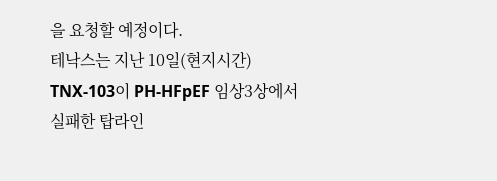을 요청할 예정이다.
테낙스는 지난 10일(현지시간) TNX-103이 PH-HFpEF 임상3상에서 실패한 탑라인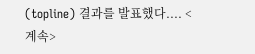(topline) 결과를 발표했다.... <계속>